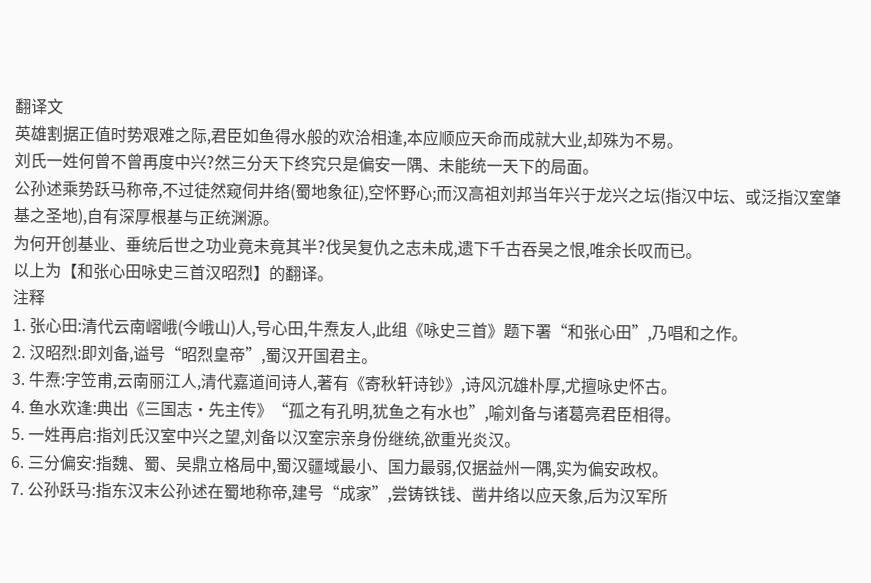翻译文
英雄割据正值时势艰难之际,君臣如鱼得水般的欢洽相逢,本应顺应天命而成就大业,却殊为不易。
刘氏一姓何曾不曾再度中兴?然三分天下终究只是偏安一隅、未能统一天下的局面。
公孙述乘势跃马称帝,不过徒然窥伺井络(蜀地象征),空怀野心;而汉高祖刘邦当年兴于龙兴之坛(指汉中坛、或泛指汉室肇基之圣地),自有深厚根基与正统渊源。
为何开创基业、垂统后世之功业竟未竟其半?伐吴复仇之志未成,遗下千古吞吴之恨,唯余长叹而已。
以上为【和张心田咏史三首汉昭烈】的翻译。
注释
1. 张心田:清代云南嶍峨(今峨山)人,号心田,牛焘友人,此组《咏史三首》题下署“和张心田”,乃唱和之作。
2. 汉昭烈:即刘备,谥号“昭烈皇帝”,蜀汉开国君主。
3. 牛焘:字笠甫,云南丽江人,清代嘉道间诗人,著有《寄秋轩诗钞》,诗风沉雄朴厚,尤擅咏史怀古。
4. 鱼水欢逢:典出《三国志·先主传》“孤之有孔明,犹鱼之有水也”,喻刘备与诸葛亮君臣相得。
5. 一姓再启:指刘氏汉室中兴之望,刘备以汉室宗亲身份继统,欲重光炎汉。
6. 三分偏安:指魏、蜀、吴鼎立格局中,蜀汉疆域最小、国力最弱,仅据益州一隅,实为偏安政权。
7. 公孙跃马:指东汉末公孙述在蜀地称帝,建号“成家”,尝铸铁钱、凿井络以应天象,后为汉军所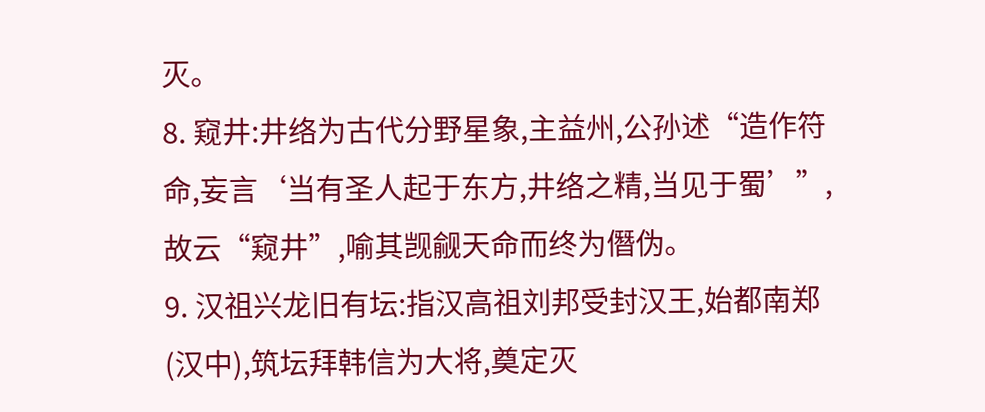灭。
8. 窥井:井络为古代分野星象,主益州,公孙述“造作符命,妄言‘当有圣人起于东方,井络之精,当见于蜀’”,故云“窥井”,喻其觊觎天命而终为僭伪。
9. 汉祖兴龙旧有坛:指汉高祖刘邦受封汉王,始都南郑(汉中),筑坛拜韩信为大将,奠定灭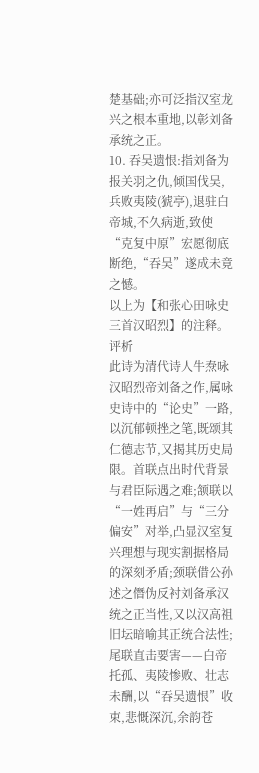楚基础;亦可泛指汉室龙兴之根本重地,以彰刘备承统之正。
10. 吞吴遗恨:指刘备为报关羽之仇,倾国伐吴,兵败夷陵(猇亭),退驻白帝城,不久病逝,致使“克复中原”宏愿彻底断绝,“吞吴”遂成未竟之憾。
以上为【和张心田咏史三首汉昭烈】的注释。
评析
此诗为清代诗人牛焘咏汉昭烈帝刘备之作,属咏史诗中的“论史”一路,以沉郁顿挫之笔,既颂其仁德志节,又揭其历史局限。首联点出时代背景与君臣际遇之难;颔联以“一姓再启”与“三分偏安”对举,凸显汉室复兴理想与现实割据格局的深刻矛盾;颈联借公孙述之僭伪反衬刘备承汉统之正当性,又以汉高祖旧坛暗喻其正统合法性;尾联直击要害——白帝托孤、夷陵惨败、壮志未酬,以“吞吴遗恨”收束,悲慨深沉,余韵苍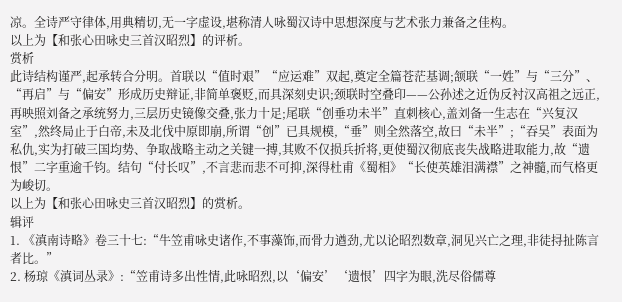凉。全诗严守律体,用典精切,无一字虚设,堪称清人咏蜀汉诗中思想深度与艺术张力兼备之佳构。
以上为【和张心田咏史三首汉昭烈】的评析。
赏析
此诗结构谨严,起承转合分明。首联以“值时艰”“应运难”双起,奠定全篇苍茫基调;颔联“一姓”与“三分”、“再启”与“偏安”形成历史辩证,非简单褒贬,而具深刻史识;颈联时空叠印——公孙述之近伪反衬汉高祖之远正,再映照刘备之承统努力,三层历史镜像交叠,张力十足;尾联“创垂功未半”直刺核心,盖刘备一生志在“兴复汉室”,然终局止于白帝,未及北伐中原即崩,所谓“创”已具规模,“垂”则全然落空,故曰“未半”;“吞吴”表面为私仇,实为打破三国均势、争取战略主动之关键一搏,其败不仅损兵折将,更使蜀汉彻底丧失战略进取能力,故“遗恨”二字重逾千钧。结句“付长叹”,不言悲而悲不可抑,深得杜甫《蜀相》“长使英雄泪满襟”之神髓,而气格更为峻切。
以上为【和张心田咏史三首汉昭烈】的赏析。
辑评
1. 《滇南诗略》卷三十七:“牛笠甫咏史诸作,不事藻饰,而骨力遒劲,尤以论昭烈数章,洞见兴亡之理,非徒挦扯陈言者比。”
2. 杨琼《滇词丛录》:“笠甫诗多出性情,此咏昭烈,以‘偏安’‘遗恨’四字为眼,洗尽俗儒尊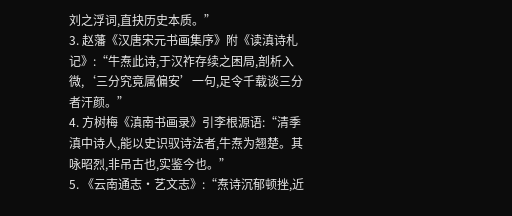刘之浮词,直抉历史本质。”
3. 赵藩《汉唐宋元书画集序》附《读滇诗札记》:“牛焘此诗,于汉祚存续之困局,剖析入微,‘三分究竟属偏安’一句,足令千载谈三分者汗颜。”
4. 方树梅《滇南书画录》引李根源语:“清季滇中诗人,能以史识驭诗法者,牛焘为翘楚。其咏昭烈,非吊古也,实鉴今也。”
5. 《云南通志·艺文志》:“焘诗沉郁顿挫,近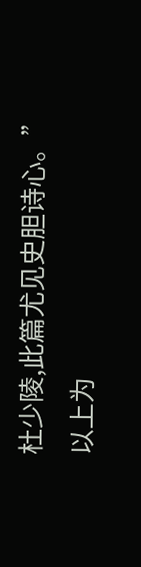杜少陵,此篇尤见史胆诗心。”
以上为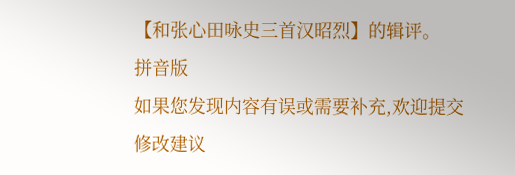【和张心田咏史三首汉昭烈】的辑评。
拼音版
如果您发现内容有误或需要补充,欢迎提交修改建议